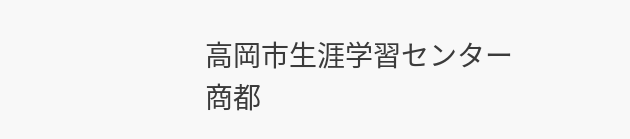高岡市生涯学習センター
商都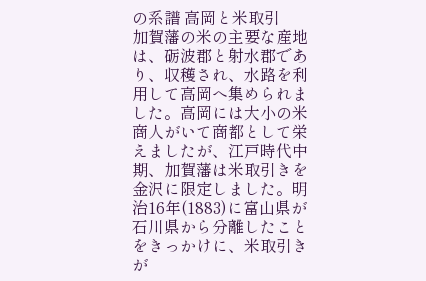の系譜 高岡と米取引
加賀藩の米の主要な産地は、砺波郡と射水郡であり、収穫され、水路を利用して高岡へ集められました。高岡には大小の米商人がいて商都として栄えましたが、江戸時代中期、加賀藩は米取引きを金沢に限定しました。明治16年(1883)に富山県が石川県から分離したことをきっかけに、米取引きが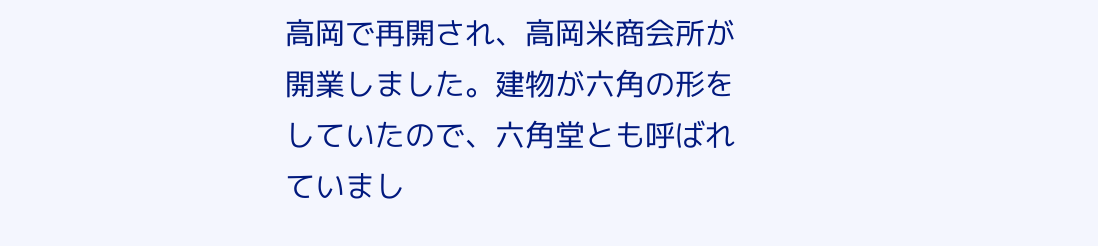高岡で再開され、高岡米商会所が開業しました。建物が六角の形をしていたので、六角堂とも呼ばれていまし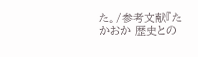た。/参考文献『たかおか 歴史との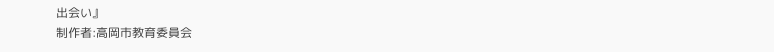出会い』
制作者:高岡市教育委員会